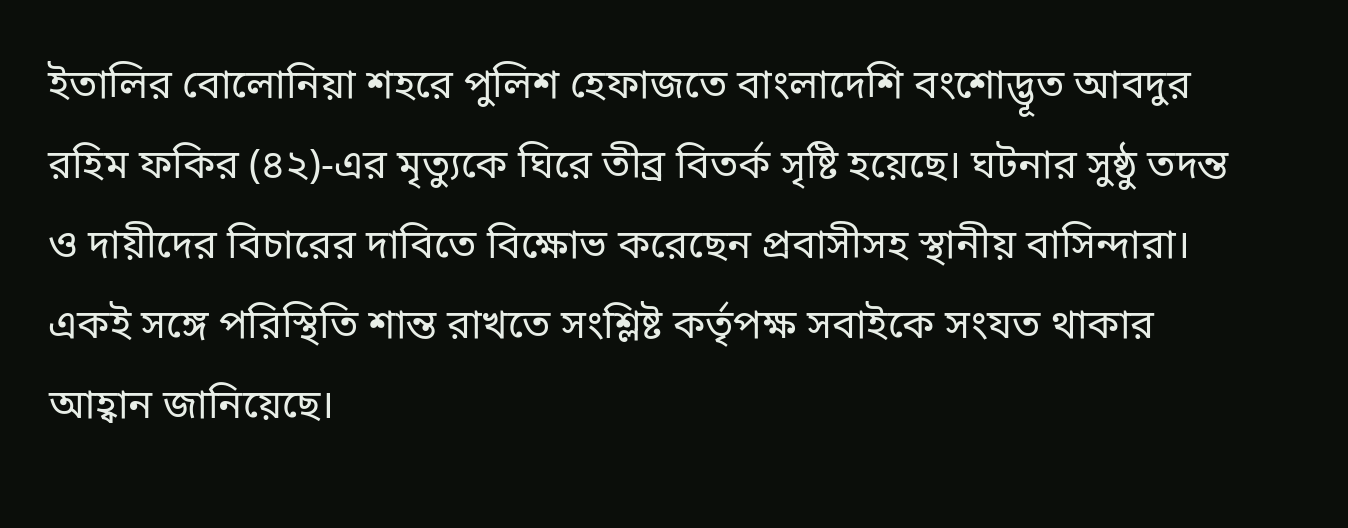ইতালির বোলোনিয়া শহরে পুলিশ হেফাজতে বাংলাদেশি বংশোদ্ভূত আবদুর রহিম ফকির (৪২)-এর মৃত্যুকে ঘিরে তীব্র বিতর্ক সৃষ্টি হয়েছে। ঘটনার সুষ্ঠু তদন্ত ও দায়ীদের বিচারের দাবিতে বিক্ষোভ করেছেন প্রবাসীসহ স্থানীয় বাসিন্দারা। একই সঙ্গে পরিস্থিতি শান্ত রাখতে সংশ্লিষ্ট কর্তৃপক্ষ সবাইকে সংযত থাকার আহ্বান জানিয়েছে।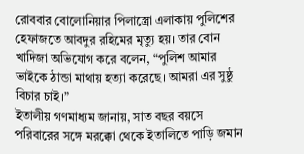রোববার বোলোনিয়ার পিলাস্ত্রো এলাকায় পুলিশের হেফাজতে আবদুর রহিমের মৃত্যু হয়। তার বোন খাদিজা অভিযোগ করে বলেন, “পুলিশ আমার ভাইকে ঠান্ডা মাথায় হত্যা করেছে। আমরা এর সুষ্ঠু বিচার চাই।”
ইতালীয় গণমাধ্যম জানায়, সাত বছর বয়সে পরিবারের সঙ্গে মরক্কো থেকে ইতালিতে পাড়ি জমান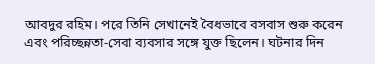আবদুর রহিম। পরে তিনি সেখানেই বৈধভাবে বসবাস শুরু করেন এবং পরিচ্ছন্নতা-সেবা ব্যবসার সঙ্গে যুক্ত ছিলেন। ঘটনার দিন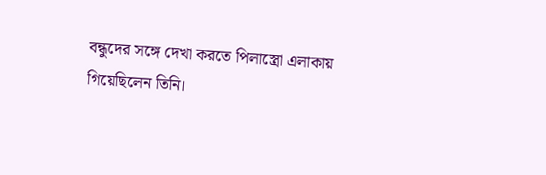বন্ধুদের সঙ্গে দেখা করতে পিলাস্ত্রো এলাকায় গিয়েছিলেন তিনি।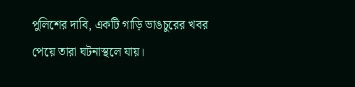পুলিশের দাবি, একটি গাড়ি ভাঙচুরের খবর পেয়ে তারা ঘটনাস্থলে যায়।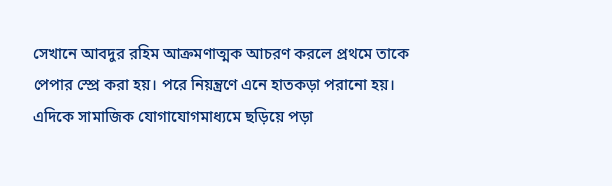সেখানে আবদুর রহিম আক্রমণাত্মক আচরণ করলে প্রথমে তাকে পেপার স্প্রে করা হয়। পরে নিয়ন্ত্রণে এনে হাতকড়া পরানো হয়।
এদিকে সামাজিক যোগাযোগমাধ্যমে ছড়িয়ে পড়া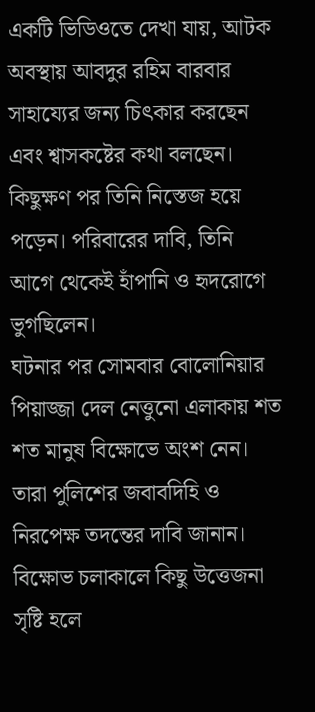একটি ভিডিওতে দেখা যায়, আটক অবস্থায় আবদুর রহিম বারবার সাহায্যের জন্য চিৎকার করছেন এবং শ্বাসকষ্টের কথা বলছেন। কিছুক্ষণ পর তিনি নিস্তেজ হয়ে পড়েন। পরিবারের দাবি, তিনি আগে থেকেই হাঁপানি ও হৃদরোগে ভুগছিলেন।
ঘটনার পর সোমবার বোলোনিয়ার পিয়াজ্জা দেল নেত্তুনো এলাকায় শত শত মানুষ বিক্ষোভে অংশ নেন। তারা পুলিশের জবাবদিহি ও নিরপেক্ষ তদন্তের দাবি জানান। বিক্ষোভ চলাকালে কিছু উত্তেজনা সৃষ্টি হলে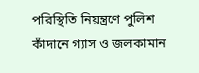পরিস্থিতি নিয়ন্ত্রণে পুলিশ কাঁদানে গ্যাস ও জলকামান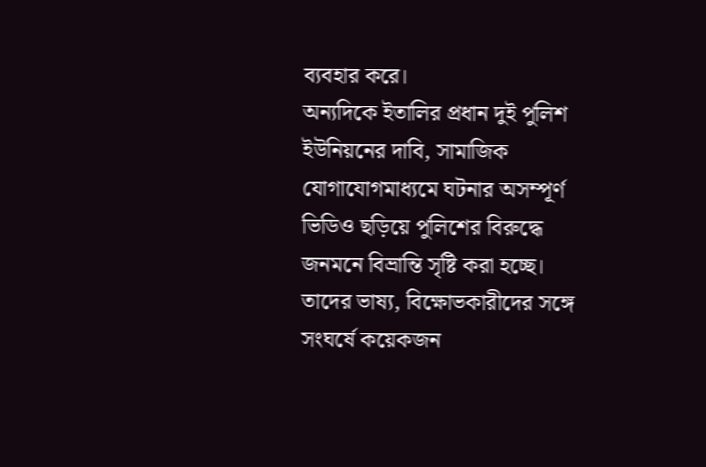ব্যবহার করে।
অন্যদিকে ইতালির প্রধান দুই পুলিশ ইউনিয়নের দাবি, সামাজিক যোগাযোগমাধ্যমে ঘটনার অসম্পূর্ণ ভিডিও ছড়িয়ে পুলিশের বিরুদ্ধে জনমনে বিভ্রান্তি সৃষ্টি করা হচ্ছে। তাদের ভাষ্য, বিক্ষোভকারীদের সঙ্গে সংঘর্ষে কয়েকজন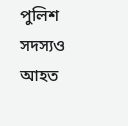পুলিশ সদস্যও আহত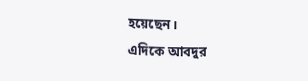হয়েছেন।
এদিকে আবদুর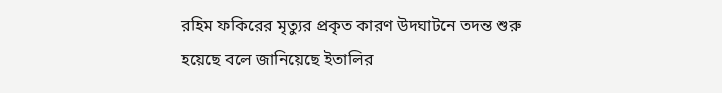রহিম ফকিরের মৃত্যুর প্রকৃত কারণ উদঘাটনে তদন্ত শুরু হয়েছে বলে জানিয়েছে ইতালির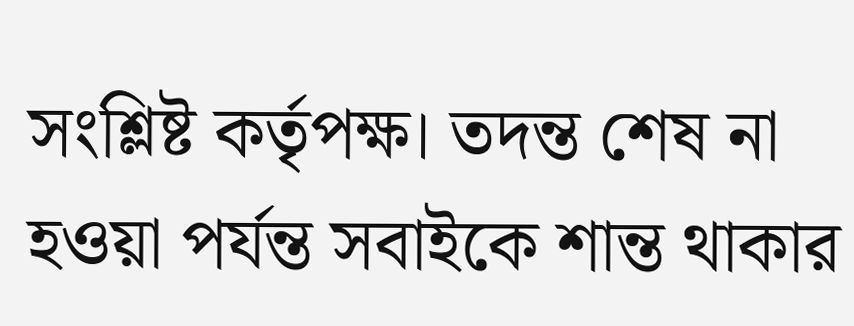সংশ্লিষ্ট কর্তৃপক্ষ। তদন্ত শেষ না হওয়া পর্যন্ত সবাইকে শান্ত থাকার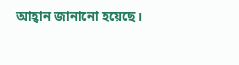আহ্বান জানানো হয়েছে।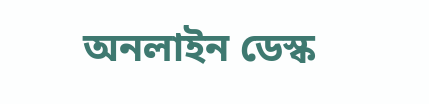অনলাইন ডেস্ক